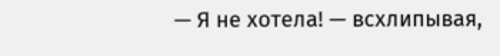— Я не хотела! — всхлипывая,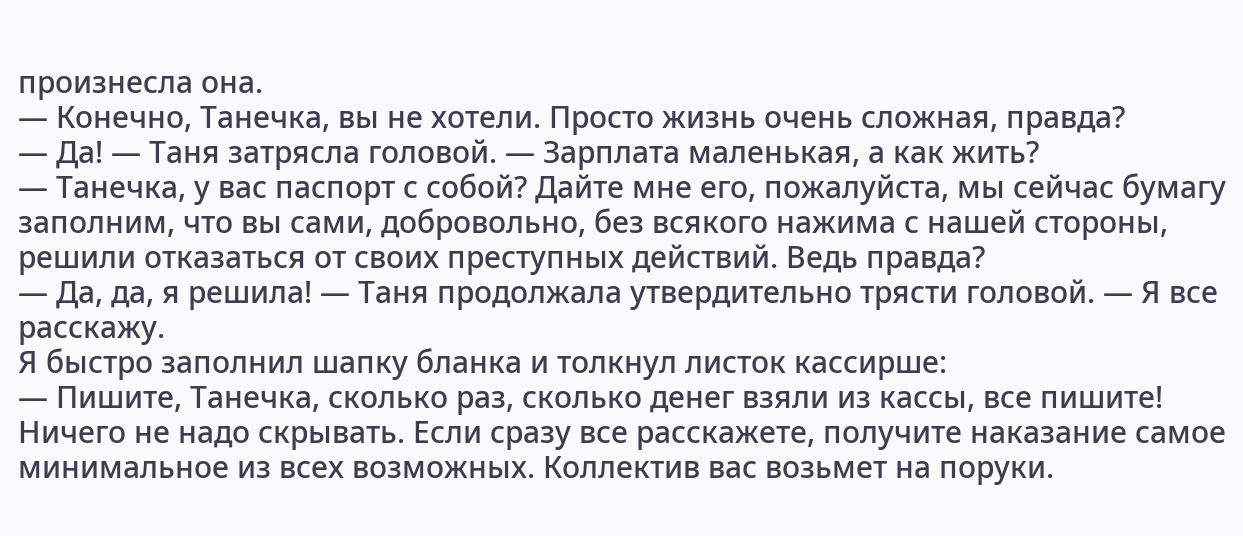произнесла она.
— Конечно, Танечка, вы не хотели. Просто жизнь очень сложная, правда?
— Да! — Таня затрясла головой. — Зарплата маленькая, а как жить?
— Танечка, у вас паспорт с собой? Дайте мне его, пожалуйста, мы сейчас бумагу заполним, что вы сами, добровольно, без всякого нажима с нашей стороны, решили отказаться от своих преступных действий. Ведь правда?
— Да, да, я решила! — Таня продолжала утвердительно трясти головой. — Я все расскажу.
Я быстро заполнил шапку бланка и толкнул листок кассирше:
— Пишите, Танечка, сколько раз, сколько денег взяли из кассы, все пишите! Ничего не надо скрывать. Если сразу все расскажете, получите наказание самое минимальное из всех возможных. Коллектив вас возьмет на поруки.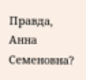Правда, Анна Семеновна?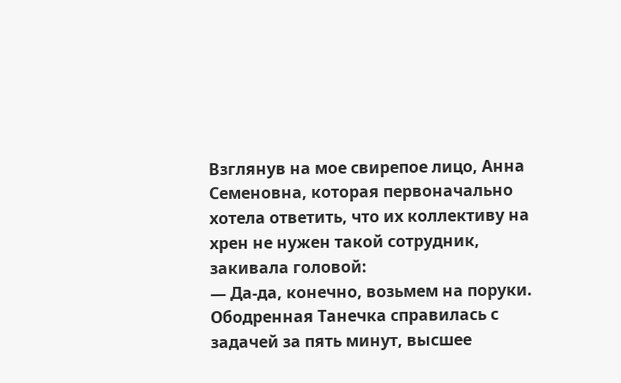Взглянув на мое свирепое лицо, Анна Семеновна, которая первоначально хотела ответить, что их коллективу на хрен не нужен такой сотрудник, закивала головой:
— Да-да, конечно, возьмем на поруки.
Ободренная Танечка справилась с задачей за пять минут, высшее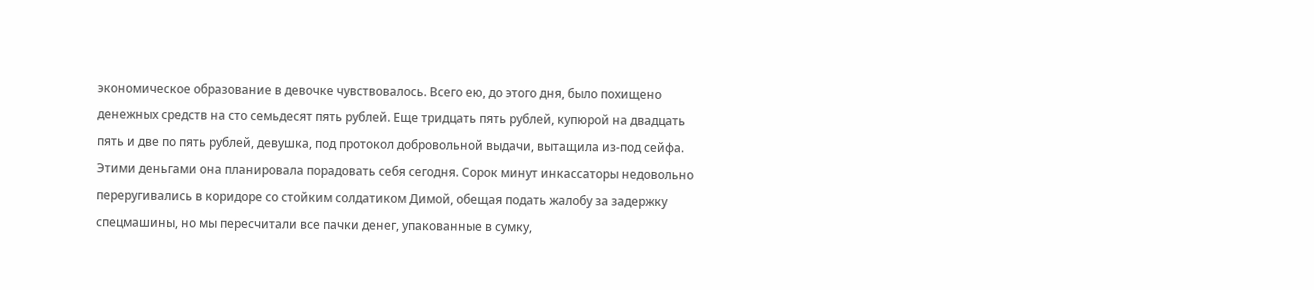экономическое образование в девочке чувствовалось. Всего ею, до этого дня, было похищено денежных средств на сто семьдесят пять рублей. Еще тридцать пять рублей, купюрой на двадцать пять и две по пять рублей, девушка, под протокол добровольной выдачи, вытащила из-под сейфа. Этими деньгами она планировала порадовать себя сегодня. Сорок минут инкассаторы недовольно переругивались в коридоре со стойким солдатиком Димой, обещая подать жалобу за задержку спецмашины, но мы пересчитали все пачки денег, упакованные в сумку,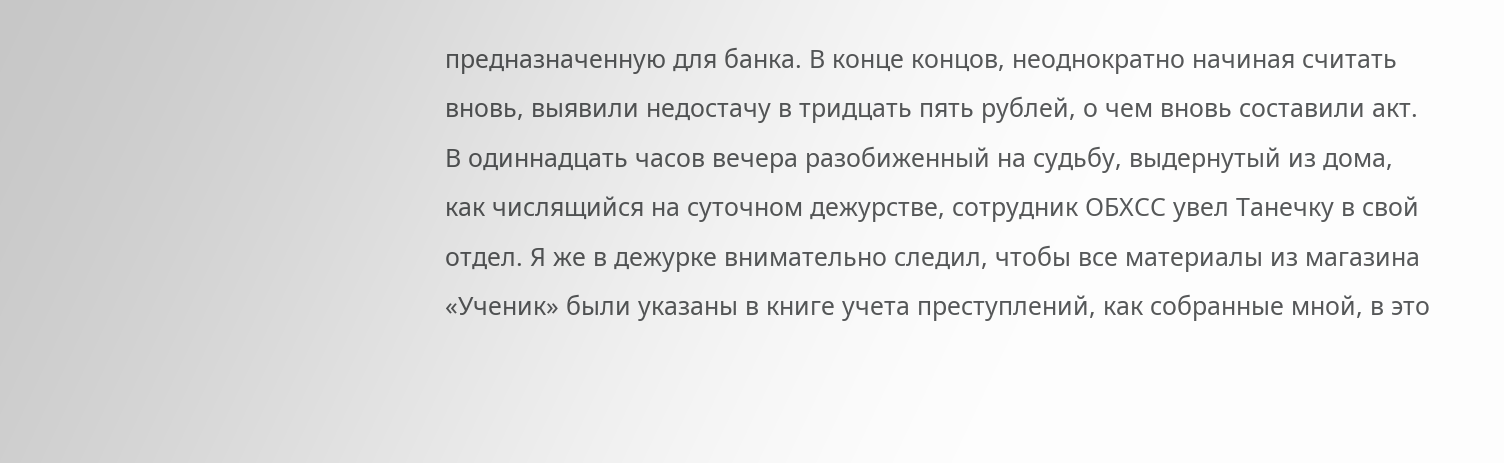предназначенную для банка. В конце концов, неоднократно начиная считать вновь, выявили недостачу в тридцать пять рублей, о чем вновь составили акт. В одиннадцать часов вечера разобиженный на судьбу, выдернутый из дома, как числящийся на суточном дежурстве, сотрудник ОБХСС увел Танечку в свой отдел. Я же в дежурке внимательно следил, чтобы все материалы из магазина «Ученик» были указаны в книге учета преступлений, как собранные мной, в это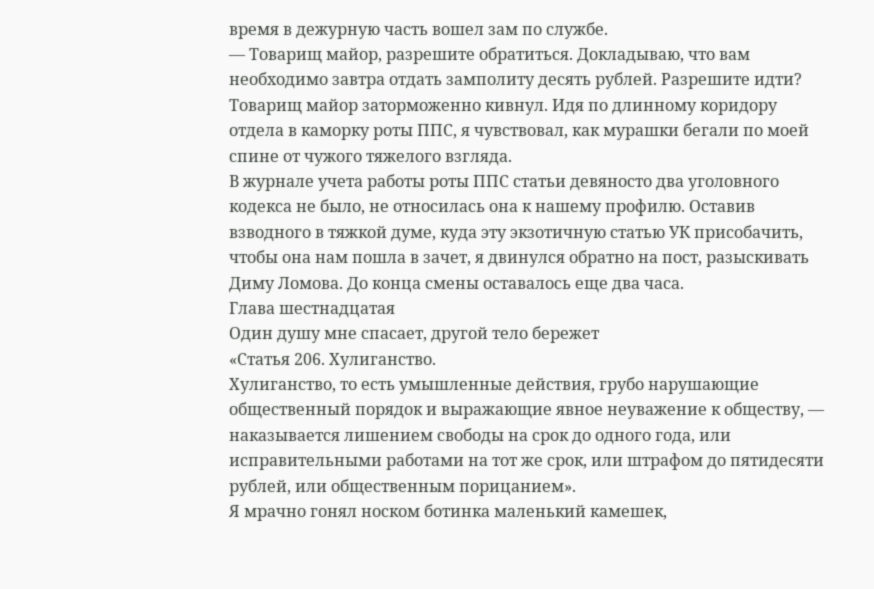время в дежурную часть вошел зам по службе.
— Товарищ майор, разрешите обратиться. Докладываю, что вам необходимо завтра отдать замполиту десять рублей. Разрешите идти?
Товарищ майор заторможенно кивнул. Идя по длинному коридору отдела в каморку роты ППС, я чувствовал, как мурашки бегали по моей спине от чужого тяжелого взгляда.
В журнале учета работы роты ППС статьи девяносто два уголовного кодекса не было, не относилась она к нашему профилю. Оставив взводного в тяжкой думе, куда эту экзотичную статью УК присобачить, чтобы она нам пошла в зачет, я двинулся обратно на пост, разыскивать Диму Ломова. До конца смены оставалось еще два часа.
Глава шестнадцатая
Один душу мне спасает, другой тело бережет
«Статья 206. Хулиганство.
Хулиганство, то есть умышленные действия, грубо нарушающие общественный порядок и выражающие явное неуважение к обществу, — наказывается лишением свободы на срок до одного года, или исправительными работами на тот же срок, или штрафом до пятидесяти рублей, или общественным порицанием».
Я мрачно гонял носком ботинка маленький камешек,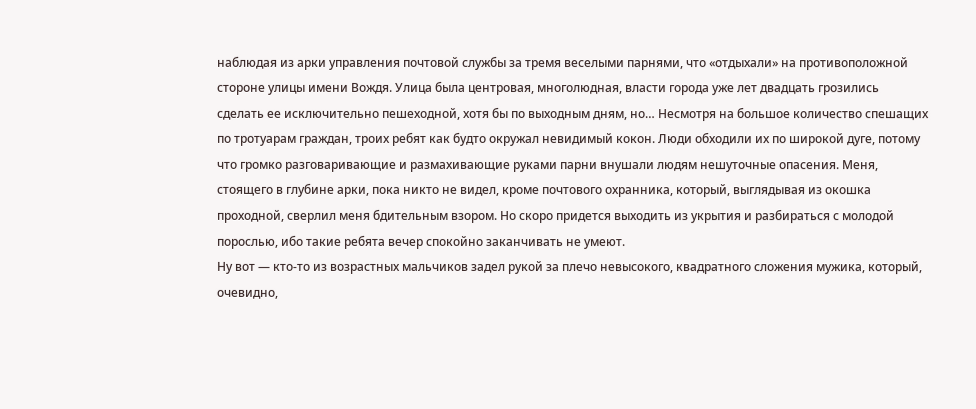наблюдая из арки управления почтовой службы за тремя веселыми парнями, что «отдыхали» на противоположной стороне улицы имени Вождя. Улица была центровая, многолюдная, власти города уже лет двадцать грозились сделать ее исключительно пешеходной, хотя бы по выходным дням, но… Несмотря на большое количество спешащих по тротуарам граждан, троих ребят как будто окружал невидимый кокон. Люди обходили их по широкой дуге, потому что громко разговаривающие и размахивающие руками парни внушали людям нешуточные опасения. Меня, стоящего в глубине арки, пока никто не видел, кроме почтового охранника, который, выглядывая из окошка проходной, сверлил меня бдительным взором. Но скоро придется выходить из укрытия и разбираться с молодой порослью, ибо такие ребята вечер спокойно заканчивать не умеют.
Ну вот — кто-то из возрастных мальчиков задел рукой за плечо невысокого, квадратного сложения мужика, который, очевидно,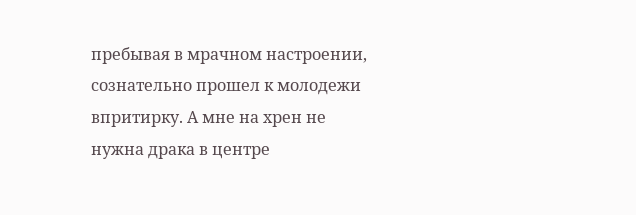пребывая в мрачном настроении, сознательно прошел к молодежи впритирку. А мне на хрен не нужна драка в центре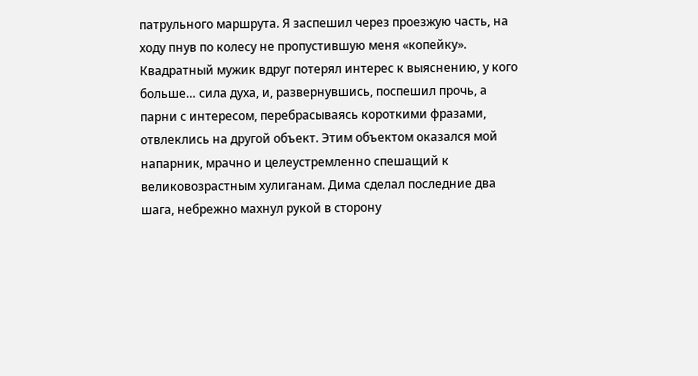патрульного маршрута. Я заспешил через проезжую часть, на ходу пнув по колесу не пропустившую меня «копейку». Квадратный мужик вдруг потерял интерес к выяснению, у кого больше… сила духа, и, развернувшись, поспешил прочь, а парни с интересом, перебрасываясь короткими фразами, отвлеклись на другой объект. Этим объектом оказался мой напарник, мрачно и целеустремленно спешащий к великовозрастным хулиганам. Дима сделал последние два шага, небрежно махнул рукой в сторону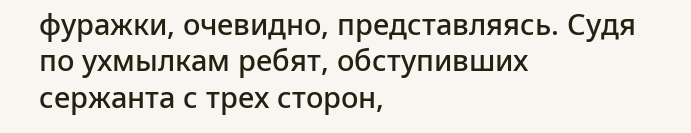фуражки, очевидно, представляясь. Судя по ухмылкам ребят, обступивших сержанта с трех сторон,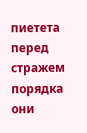пиетета перед стражем порядка они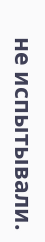не испытывали.